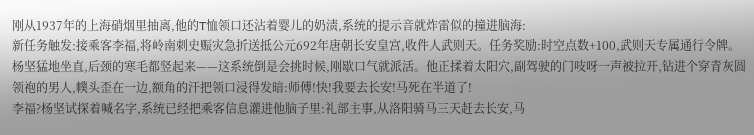刚从1937年的上海硝烟里抽离,他的T恤领口还沾着婴儿的奶渍,系统的提示音就炸雷似的撞进脑海:
新任务触发:接乘客李福,将岭南刺史赈灾急折送抵公元692年唐朝长安皇宫,收件人武则天。任务奖励:时空点数+100,武则天专属通行令牌。
杨坚猛地坐直,后颈的寒毛都竖起来——这系统倒是会挑时候,刚歇口气就派活。他正揉着太阳穴,副驾驶的门吱呀一声被拉开,钻进个穿青灰圆领袍的男人,幞头歪在一边,额角的汗把领口浸得发暗:师傅!快!我要去长安!马死在半道了!
李福?杨坚试探着喊名字,系统已经把乘客信息灌进他脑子里:礼部主事,从洛阳骑马三天赶去长安,马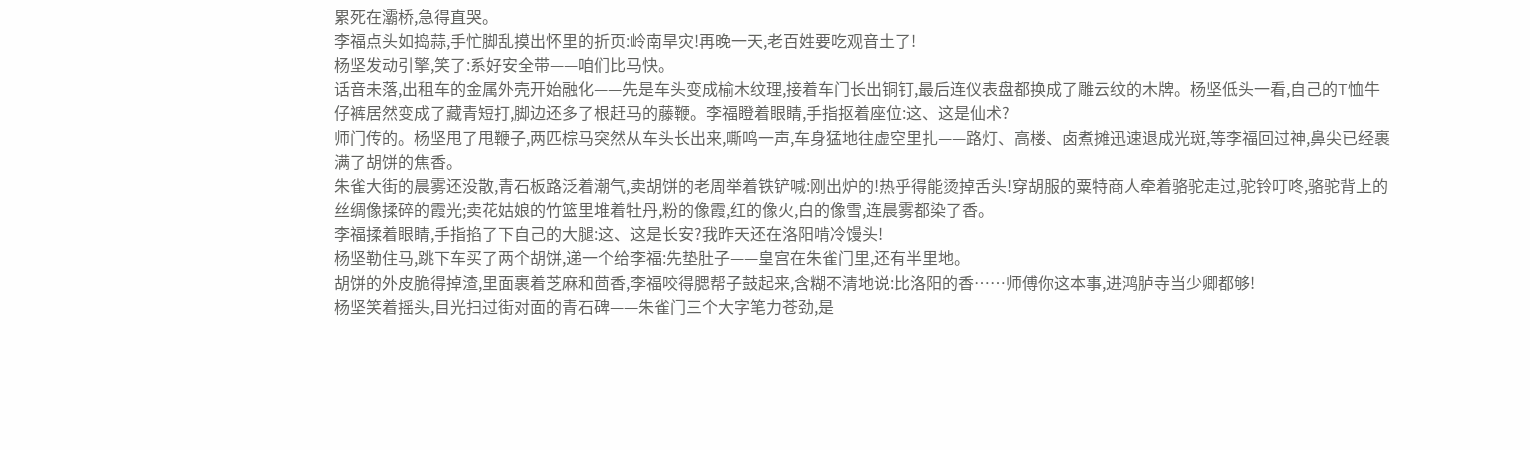累死在灞桥,急得直哭。
李福点头如捣蒜,手忙脚乱摸出怀里的折页:岭南旱灾!再晚一天,老百姓要吃观音土了!
杨坚发动引擎,笑了:系好安全带——咱们比马快。
话音未落,出租车的金属外壳开始融化——先是车头变成榆木纹理,接着车门长出铜钉,最后连仪表盘都换成了雕云纹的木牌。杨坚低头一看,自己的T恤牛仔裤居然变成了藏青短打,脚边还多了根赶马的藤鞭。李福瞪着眼睛,手指抠着座位:这、这是仙术?
师门传的。杨坚甩了甩鞭子,两匹棕马突然从车头长出来,嘶鸣一声,车身猛地往虚空里扎——路灯、高楼、卤煮摊迅速退成光斑,等李福回过神,鼻尖已经裹满了胡饼的焦香。
朱雀大街的晨雾还没散,青石板路泛着潮气,卖胡饼的老周举着铁铲喊:刚出炉的!热乎得能烫掉舌头!穿胡服的粟特商人牵着骆驼走过,驼铃叮咚,骆驼背上的丝绸像揉碎的霞光;卖花姑娘的竹篮里堆着牡丹,粉的像霞,红的像火,白的像雪,连晨雾都染了香。
李福揉着眼睛,手指掐了下自己的大腿:这、这是长安?我昨天还在洛阳啃冷馒头!
杨坚勒住马,跳下车买了两个胡饼,递一个给李福:先垫肚子——皇宫在朱雀门里,还有半里地。
胡饼的外皮脆得掉渣,里面裹着芝麻和茴香,李福咬得腮帮子鼓起来,含糊不清地说:比洛阳的香……师傅你这本事,进鸿胪寺当少卿都够!
杨坚笑着摇头,目光扫过街对面的青石碑——朱雀门三个大字笔力苍劲,是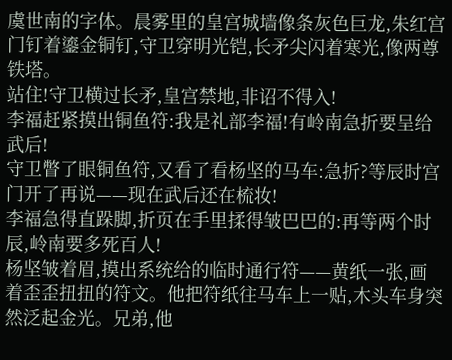虞世南的字体。晨雾里的皇宫城墙像条灰色巨龙,朱红宫门钉着鎏金铜钉,守卫穿明光铠,长矛尖闪着寒光,像两尊铁塔。
站住!守卫横过长矛,皇宫禁地,非诏不得入!
李福赶紧摸出铜鱼符:我是礼部李福!有岭南急折要呈给武后!
守卫瞥了眼铜鱼符,又看了看杨坚的马车:急折?等辰时宫门开了再说——现在武后还在梳妆!
李福急得直跺脚,折页在手里揉得皱巴巴的:再等两个时辰,岭南要多死百人!
杨坚皱着眉,摸出系统给的临时通行符——黄纸一张,画着歪歪扭扭的符文。他把符纸往马车上一贴,木头车身突然泛起金光。兄弟,他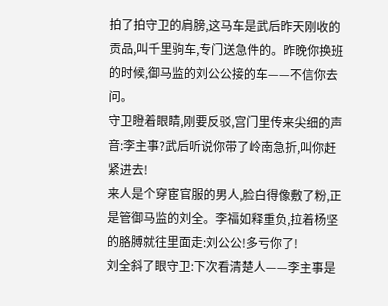拍了拍守卫的肩膀,这马车是武后昨天刚收的贡品,叫千里驹车,专门送急件的。昨晚你换班的时候,御马监的刘公公接的车——不信你去问。
守卫瞪着眼睛,刚要反驳,宫门里传来尖细的声音:李主事?武后听说你带了岭南急折,叫你赶紧进去!
来人是个穿宦官服的男人,脸白得像敷了粉,正是管御马监的刘全。李福如释重负,拉着杨坚的胳膊就往里面走:刘公公!多亏你了!
刘全斜了眼守卫:下次看清楚人——李主事是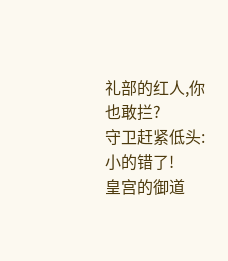礼部的红人,你也敢拦?
守卫赶紧低头:小的错了!
皇宫的御道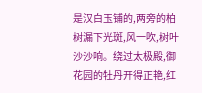是汉白玉铺的,两旁的柏树漏下光斑,风一吹,树叶沙沙响。绕过太极殿,御花园的牡丹开得正艳,红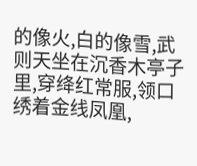的像火,白的像雪,武则天坐在沉香木亭子里,穿绛红常服,领口绣着金线凤凰,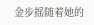金步摇随着她的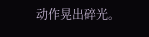动作晃出碎光。